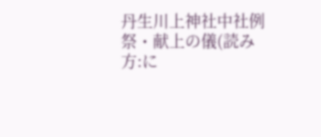丹生川上神社中社例祭・献上の儀(読み方:に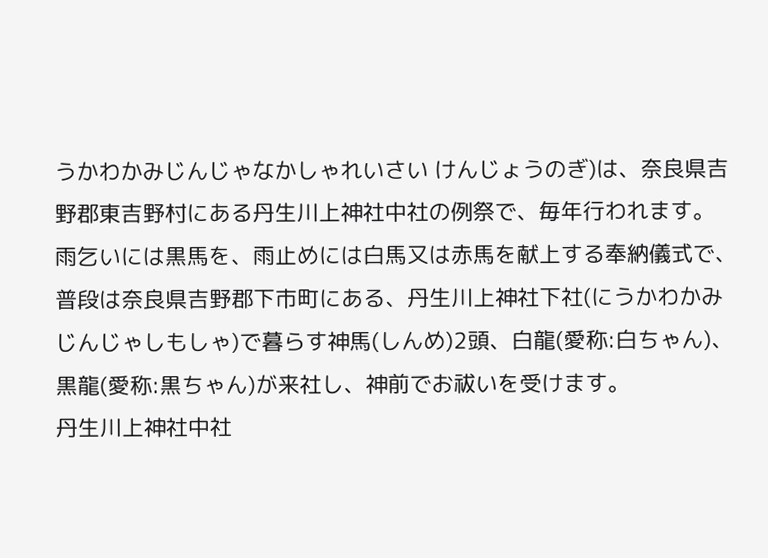うかわかみじんじゃなかしゃれいさい けんじょうのぎ)は、奈良県吉野郡東吉野村にある丹生川上神社中社の例祭で、毎年行われます。
雨乞いには黒馬を、雨止めには白馬又は赤馬を献上する奉納儀式で、普段は奈良県吉野郡下市町にある、丹生川上神社下社(にうかわかみじんじゃしもしゃ)で暮らす神馬(しんめ)2頭、白龍(愛称:白ちゃん)、黒龍(愛称:黒ちゃん)が来社し、神前でお祓いを受けます。
丹生川上神社中社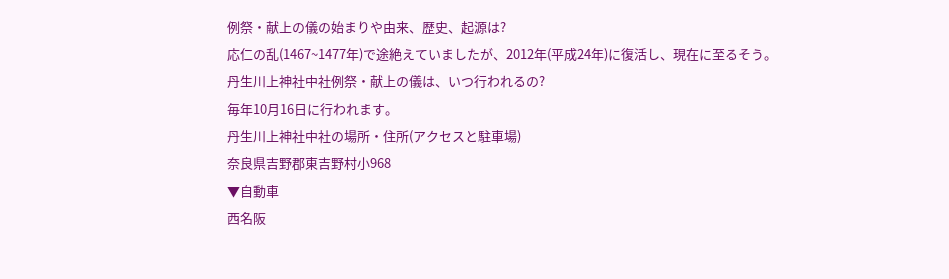例祭・献上の儀の始まりや由来、歴史、起源は?
応仁の乱(1467~1477年)で途絶えていましたが、2012年(平成24年)に復活し、現在に至るそう。
丹生川上神社中社例祭・献上の儀は、いつ行われるの?
毎年10月16日に行われます。
丹生川上神社中社の場所・住所(アクセスと駐車場)
奈良県吉野郡東吉野村小968
▼自動車
西名阪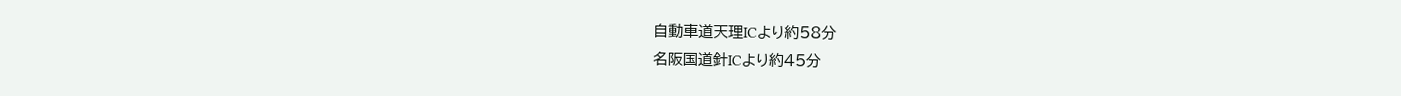自動車道天理ICより約58分
名阪国道針ICより約45分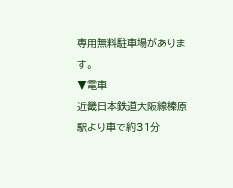専用無料駐車場があります。
▼電車
近畿日本鉄道大阪線榛原駅より車で約31分